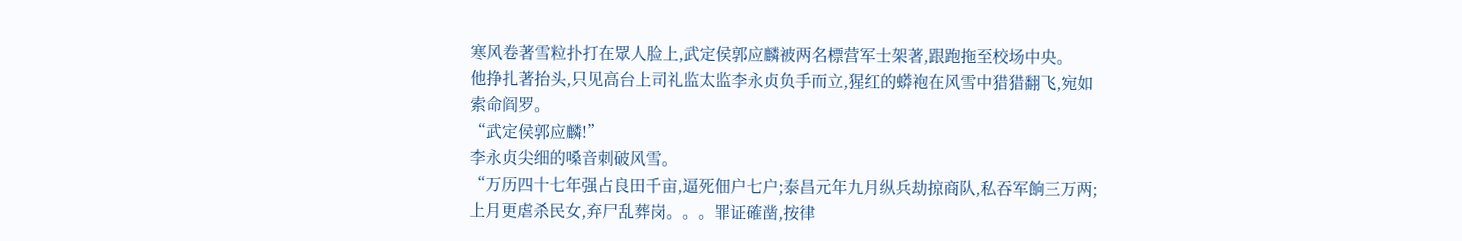寒风卷著雪粒扑打在眾人脸上,武定侯郭应麟被两名標营军士架著,跟跑拖至校场中央。
他挣扎著抬头,只见高台上司礼监太监李永贞负手而立,猩红的蟒袍在风雪中猎猎翻飞,宛如索命阎罗。
“武定侯郭应麟!”
李永贞尖细的嗓音刺破风雪。
“万历四十七年强占良田千亩,逼死佃户七户;泰昌元年九月纵兵劫掠商队,私吞军餉三万两;上月更虐杀民女,弃尸乱葬岗。。。罪证確凿,按律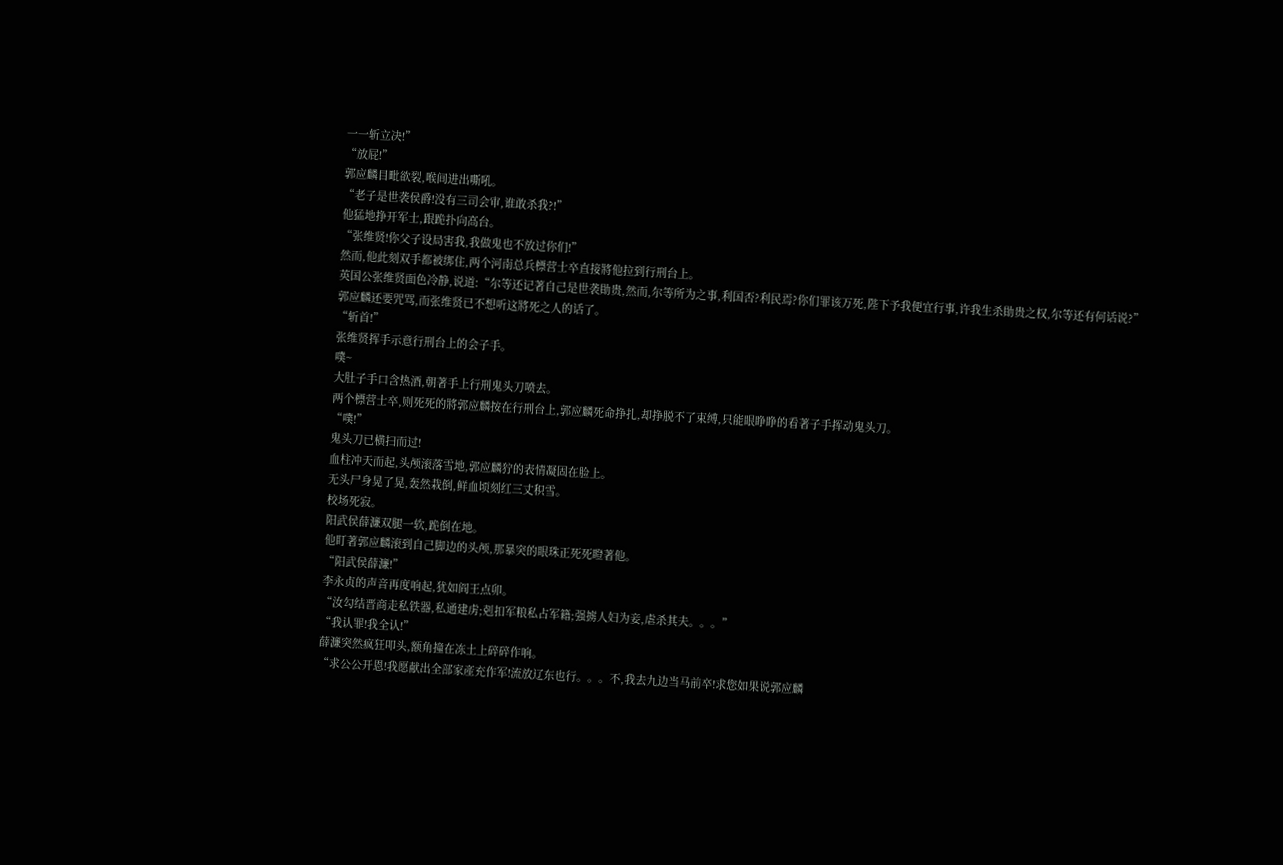一一斩立决!”
“放屁!”
郭应麟目毗欲裂,喉间进出嘶吼。
“老子是世袭侯爵!没有三司会审,谁敢杀我?!”
他猛地挣开军士,跟跪扑向高台。
“张维贤!你父子设局害我,我做鬼也不放过你们!”
然而,他此刻双手都被绑住,两个河南总兵標营士卒直接將他拉到行刑台上。
英国公张维贤面色冷静,说道:“尔等还记著自己是世袭勛贵,然而,尔等所为之事,利国否?利民焉?你们罪该万死,陛下予我便宜行事,许我生杀勛贵之权,尔等还有何话说?”
郭应麟还要咒骂,而张维贤已不想听这將死之人的话了。
“斩首!”
张维贤挥手示意行刑台上的会子手。
噗~
大肚子手口含热酒,朝著手上行刑鬼头刀喷去。
两个標营士卒,则死死的將郭应麟按在行刑台上,郭应麟死命挣扎,却挣脱不了束缚,只能眼睁睁的看著子手挥动鬼头刀。
“噗!”
鬼头刀已横扫而过!
血柱冲天而起,头颅滚落雪地,郭应麟狞的表情凝固在脸上。
无头尸身晃了晃,轰然栽倒,鲜血顷刻红三丈积雪。
校场死寂。
阳武侯薛濂双腿一软,跪倒在地。
他盯著郭应麟滚到自己脚边的头颅,那暴突的眼珠正死死瞪著他。
“阳武侯薛濂!”
李永贞的声音再度响起,犹如阎王点卯。
“汝勾结晋商走私铁器,私通建虏;剋扣军粮私占军籍;强掳人妇为妾,虐杀其夫。。。”
“我认罪!我全认!”
薛濂突然疯狂叩头,额角撞在冻土上碎碎作响。
“求公公开恩!我愿献出全部家產充作军!流放辽东也行。。。不,我去九边当马前卒!求您如果说郭应麟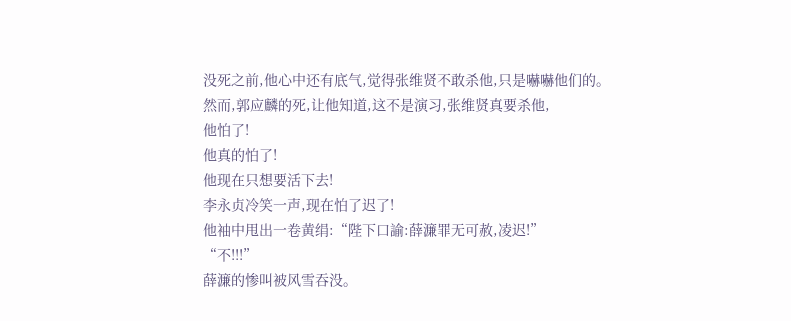没死之前,他心中还有底气,觉得张维贤不敢杀他,只是嚇嚇他们的。
然而,郭应麟的死,让他知道,这不是演习,张维贤真要杀他,
他怕了!
他真的怕了!
他现在只想要活下去!
李永贞冷笑一声,现在怕了迟了!
他袖中甩出一卷黄绢:“陛下口諭:薛濂罪无可赦,凌迟!”
“不!!!”
薛濂的惨叫被风雪吞没。